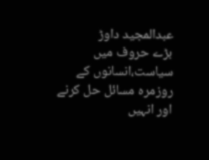عبدالمجید داوڑ
بڑے حروف میں سیاست،انسانوں کے روزمرہ مسائل حل کرنے اور انہیں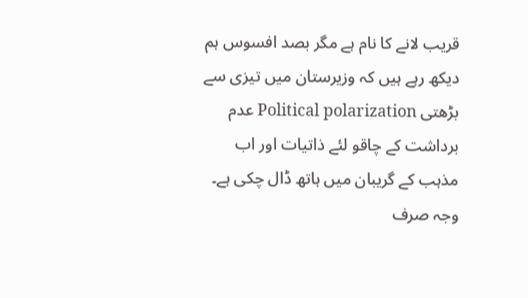قریب لانے کا نام ہے مگر بصد افسوس ہم دیکھ رہے ہیں کہ وزیرستان میں تیزی سے بڑھتی Political polarization عدم برداشت کے چاقو لئے ذاتیات اور اب مذہب کے گریبان میں ہاتھ ڈال چکی ہے۔ وجہ صرف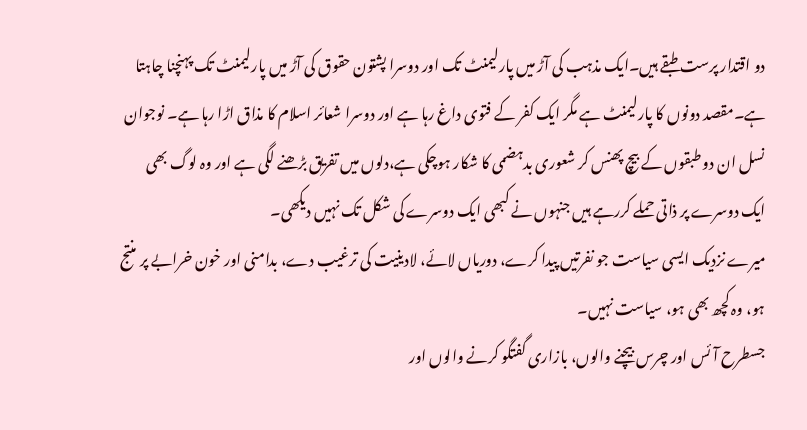دو اقتدار پرست طبقے ہیں۔ایک مذہب کی آڑ میں پارلیمنٹ تک اور دوسرا پشتون حقوق کی آڑ میں پارلیمنٹ تک پہنچنا چاہتا ہے۔مقصد دونوں کا پارلیمنٹ ہے مگر ایک کفر کے فتوی داغ رہا ہے اور دوسرا شعائر اسلام کا مذاق اڑا رہا ہے۔ نوجوان نسل ان دو طبقوں کے بیچ پھنس کر شعوری بدہضمی کا شکار ہوچکی ہے،دلوں میں تفریق بڑھنے لگی ہے اور وہ لوگ بھی ایک دوسرے پر ذاتی حملے کررہے ہیں جنہوں نے کبھی ایک دوسرے کی شکل تک نہیں دیکھی۔
میرے نزدیک ایسی سیاست جو نفرتیں پیدا کرے، دوریاں لائے، لادینیت کی ترغیب دے، بدامنی اور خون خرابے پر منتج ہو، وہ کچھ بھی ہو، سیاست نہیں۔
جسطرح آئس اور چرس بیچنے والوں، بازاری گفتگو کرنے والوں اور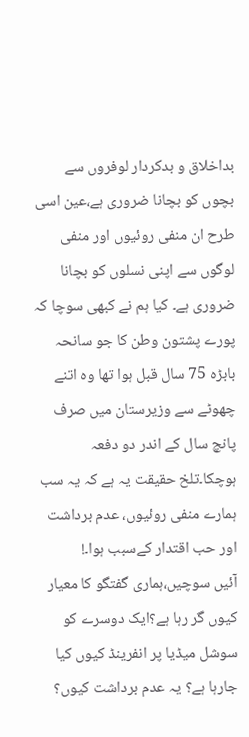بداخلاق و بدکردار لوفروں سے بچوں کو بچانا ضروری ہے،عین اسی طرح ان منفی روئیوں اور منفی لوگوں سے اپنی نسلوں کو بچانا ضروری ہے۔ کیا ہم نے کبھی سوچا کہ پورے پشتون وطن کا جو سانحہ بابڑہ 75 سال قبل ہوا تھا وہ اتنے چھوٹے سے وزیرستان میں صرف پانچ سال کے اندر دو دفعہ ہوچکا۔تلخ حقیقت یہ ہے کہ یہ سب ہمارے منفی روئیوں، عدم برداشت اور حب اقتدار کےسبب ہوا۔!
آئیں سوچیں،ہماری گفتگو کا معیار کیوں گر رہا ہے؟ایک دوسرے کو سوشل میڈیا پر انفرینڈ کیوں کیا جارہا ہے؟ یہ عدم برداشت کیوں؟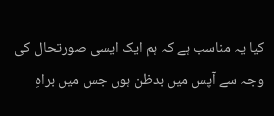کیا یہ مناسب ہے کہ ہم ایک ایسی صورتحال کی وجہ سے آپس میں بدظن ہوں جس میں براہِ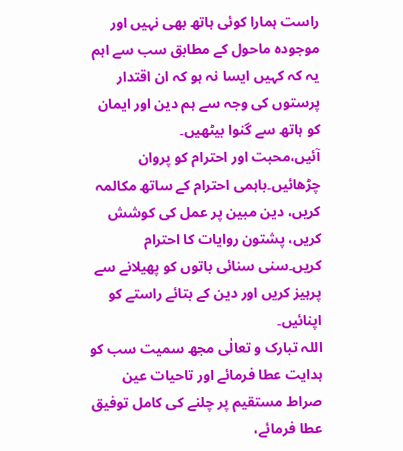راست ہمارا کوئی ہاتھ بھی نہیں اور موجودہ ماحول کے مطابق سب سے اہم یہ کہ کہیں ایسا نہ ہو کہ ان اقتدار پرستوں کی وجہ سے ہم دین اور ایمان کو ہاتھ سے گنوا بیٹھیں۔
آئیں،محبت اور احترام کو پروان چڑھائیں۔باہمی احترام کے ساتھ مکالمہ کریں، دین مبین پر عمل کی کوشش کریں، پشتون روایات کا احترام کریں۔سنی سنائی باتوں کو پھیلانے سے پرہیز کریں اور دین کے بتائے راستے کو اپنائیں۔
اللہ تبارک و تعالٰی مجھ سمیت سب کو ہدایت عطا فرمائے اور تاحیات عین صراط مستقیم پر چلنے کی کامل توفیق عطا فرمائے،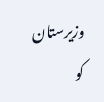وزیرستان کو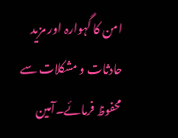امن کا گہوارہ اور مزید حادثات و مشکلات سے محفوظ فرمائے۔آمین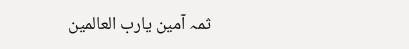ثمہ آمین یارب العالمین